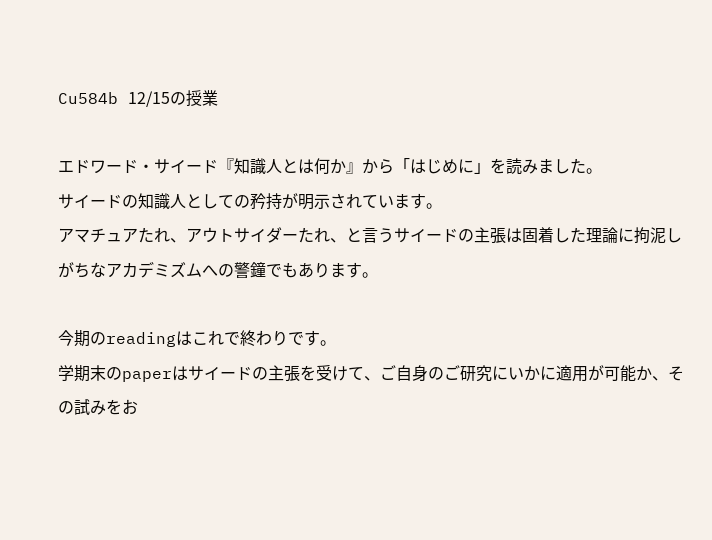Cu584b 12/15の授業

エドワード・サイード『知識人とは何か』から「はじめに」を読みました。
サイードの知識人としての矜持が明示されています。
アマチュアたれ、アウトサイダーたれ、と言うサイードの主張は固着した理論に拘泥しがちなアカデミズムへの警鐘でもあります。

今期のreadingはこれで終わりです。
学期末のpaperはサイードの主張を受けて、ご自身のご研究にいかに適用が可能か、その試みをお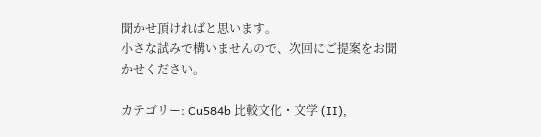聞かせ頂ければと思います。
小さな試みで構いませんので、次回にご提案をお聞かせください。

カテゴリー: Cu584b 比較文化・文学 (II),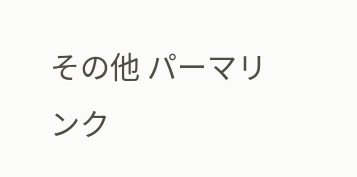その他 パーマリンク